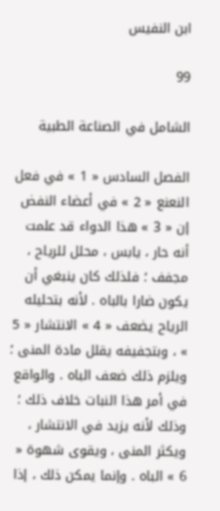ابن النفيس

99

الشامل في الصناعة الطبية

الفصل السادس « 1 » في فعل النعنع « 2 » في أعضاء النفض إن « 3 » هذا الدواء قد علمت أنه حار ، يابس ، محلل للرياح ، مجفف ؛ فلذلك كان ينبغي أن يكون ضارا بالباه . لأنه بتحليله الرياح يضعف « 4 » الانتشار « 5 » ، وبتجفيفه يقلل مادة المنى ؛ ويلزم ذلك ضعف الباه . والواقع في أمر هذا النبات خلاف ذلك ؛ وذلك لأنه يزيد في الانتشار ، ويكثر المنى ، ويقوى شهوة « 6 » الباه . وإنما يمكن ذلك ، إذا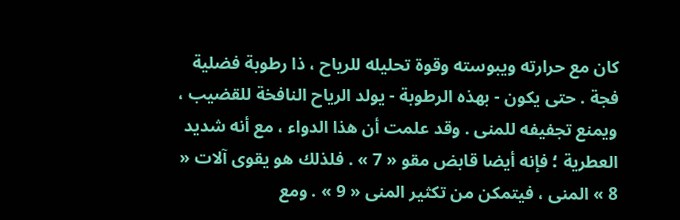كان مع حرارته ويبوسته وقوة تحليله للرياح ، ذا رطوبة فضلية فجة . حتى يكون - بهذه الرطوبة - يولد الرياح النافخة للقضيب ، ويمنع تجفيفه للمنى . وقد علمت أن هذا الدواء ، مع أنه شديد العطرية ؛ فإنه أيضا قابض مقو « 7 » . فلذلك هو يقوى آلات « 8 » المنى ، فيتمكن من تكثير المنى « 9 » . ومع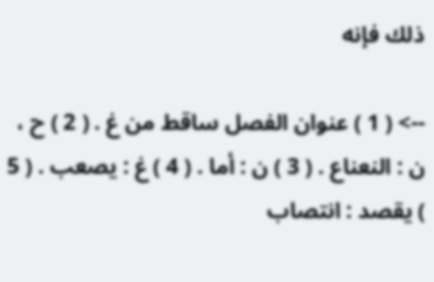ذلك فإنه

--> ( 1 ) عنوان الفصل ساقط من غ . ( 2 ) ح ، ن : النعناع . ( 3 ) ن : أما . ( 4 ) غ : يصعب . ( 5 ) يقصد : انتصاب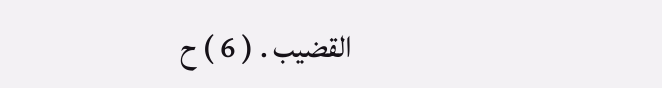القضيب . ( 6 ) ح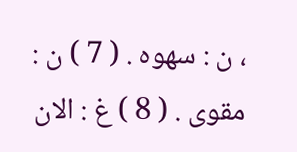، ن : سهوه . ( 7 ) ن : مقوى . ( 8 ) غ : الان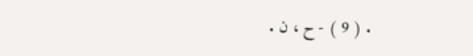. ( 9 ) - ح ، ن .